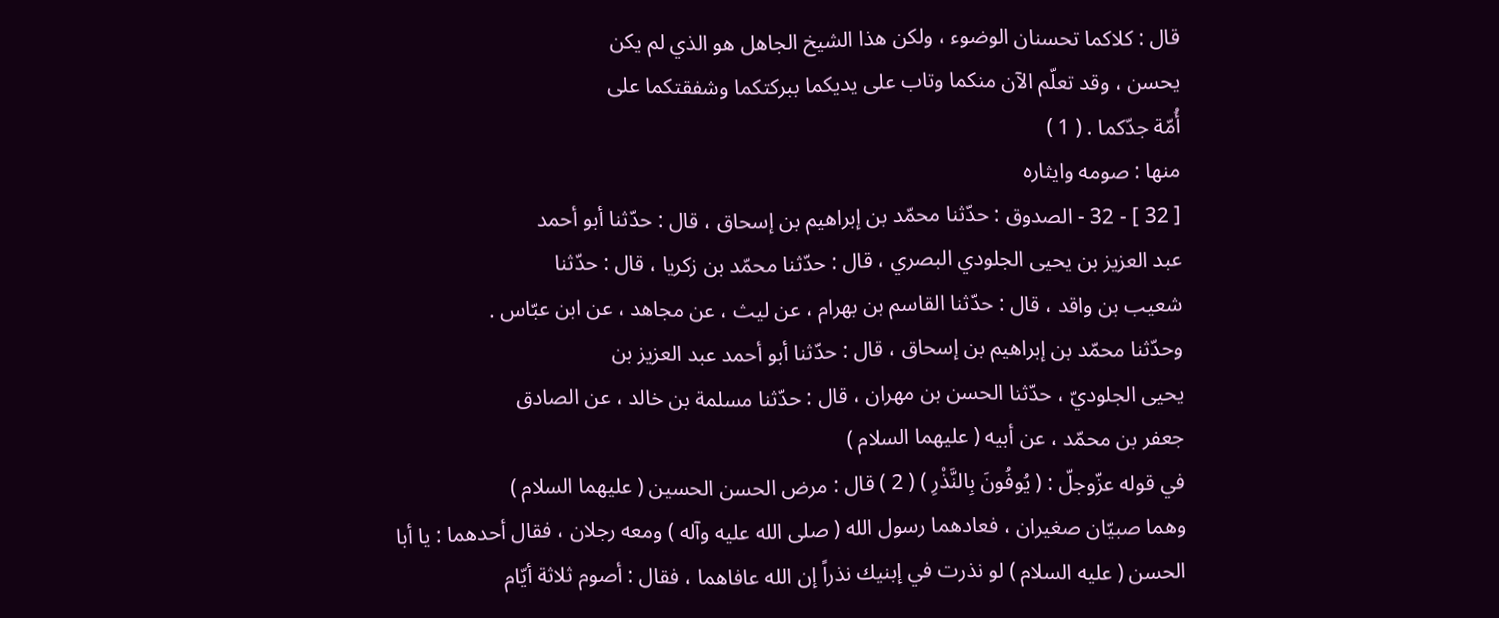قال : كلاكما تحسنان الوضوء ، ولكن هذا الشيخ الجاهل هو الذي لم يكن
يحسن ، وقد تعلّم الآن منكما وتاب على يديكما ببركتكما وشفقتكما على
أُمّة جدّكما . ( 1 )
منها : صومه وايثاره
[ 32 ] - 32 - الصدوق : حدّثنا محمّد بن إبراهيم بن إسحاق ، قال : حدّثنا أبو أحمد
عبد العزيز بن يحيى الجلودي البصري ، قال : حدّثنا محمّد بن زكريا ، قال : حدّثنا
شعيب بن واقد ، قال : حدّثنا القاسم بن بهرام ، عن ليث ، عن مجاهد ، عن ابن عبّاس .
وحدّثنا محمّد بن إبراهيم بن إسحاق ، قال : حدّثنا أبو أحمد عبد العزيز بن
يحيى الجلوديّ ، حدّثنا الحسن بن مهران ، قال : حدّثنا مسلمة بن خالد ، عن الصادق
جعفر بن محمّد ، عن أبيه ( عليهما السلام )
في قوله عزّوجلّ : ( يُوفُونَ بِالنَّذْرِ ) ( 2 ) قال : مرض الحسن الحسين ( عليهما السلام )
وهما صبيّان صغيران ، فعادهما رسول الله ( صلى الله عليه وآله ) ومعه رجلان ، فقال أحدهما : يا أبا
الحسن ( عليه السلام ) لو نذرت في إبنيك نذراً إن الله عافاهما ، فقال : أصوم ثلاثة أيّام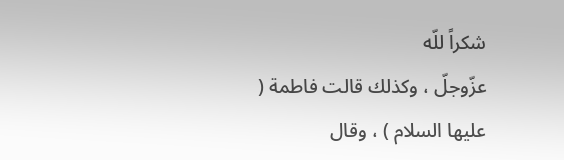شكراً للّه
عزّوجلّ ، وكذلك قالت فاطمة ( عليها السلام ) ، وقال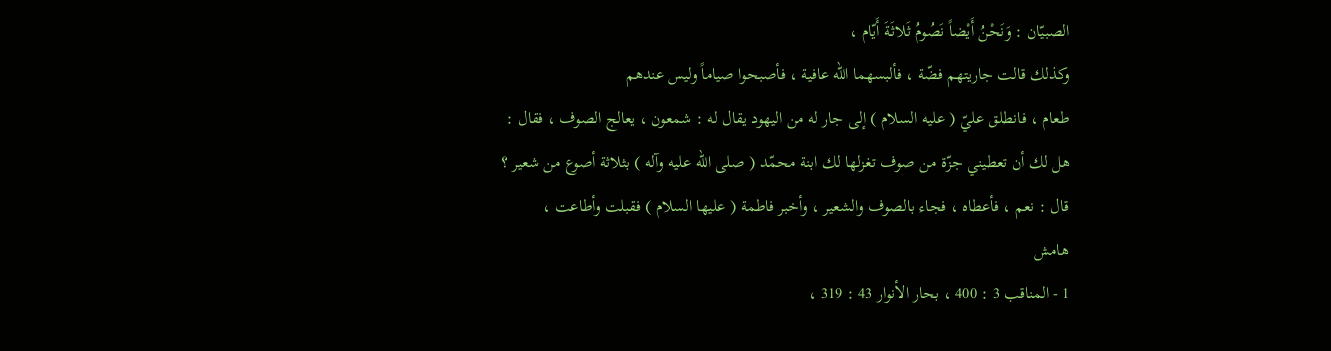الصبيّان : وَنَحْنُ أَيْضاً نَصُومُ ثَلاثَةَ أَيّام ،
وكذلك قالت جاريتهم فضّة ، فألبسهما الله عافية ، فأصبحوا صياماً وليس عندهم
طعام ، فانطلق عليّ ( عليه السلام ) إلى جار له من اليهود يقال له : شمعون ، يعالج الصوف ، فقال :
هل لك أن تعطيني جزّة من صوف تغزلها لك ابنة محمّد ( صلى الله عليه وآله ) بثلاثة أصوع من شعير ؟
قال : نعم ، فأعطاه ، فجاء بالصوف والشعير ، وأخبر فاطمة ( عليها السلام ) فقبلت وأطاعت ،
هامش
1 - المناقب 3 : 400 ، بحار الأنوار 43 : 319 ،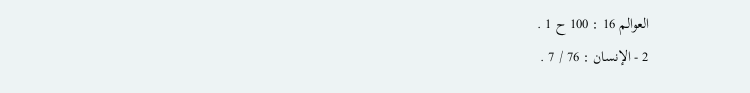العوالم 16 : 100 ح 1 .
2 - الإنسان : 76 / 7 .